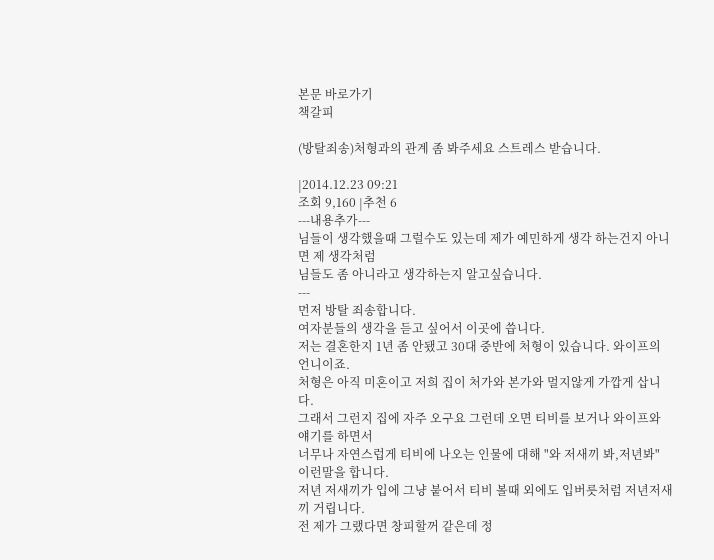본문 바로가기
책갈피

(방탈죄송)처형과의 관계 좀 봐주세요 스트레스 받습니다.

|2014.12.23 09:21
조회 9,160 |추천 6
---내용추가---
님들이 생각했을때 그럴수도 있는데 제가 예민하게 생각 하는건지 아니면 제 생각처럼
님들도 좀 아니라고 생각하는지 알고싶습니다.
---
먼저 방탈 죄송합니다.
여자분들의 생각을 듣고 싶어서 이곳에 씁니다.
저는 결혼한지 1년 좀 안됐고 30대 중반에 처형이 있습니다. 와이프의 언니이죠.
처형은 아직 미혼이고 저희 집이 처가와 본가와 멀지않게 가깝게 삽니다.
그래서 그런지 집에 자주 오구요 그런데 오면 티비를 보거나 와이프와 얘기를 하면서
너무나 자연스럽게 티비에 나오는 인물에 대해 "와 저새끼 봐,저년봐" 이런말을 합니다.
저년 저새끼가 입에 그냥 붙어서 티비 볼때 외에도 입버릇처럼 저년저새끼 거립니다.
전 제가 그랬다면 창피할꺼 같은데 정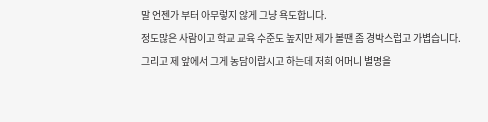말 언젠가 부터 아무렇지 않게 그냥 욕도합니다.
정도많은 사람이고 학교 교육 수준도 높지만 제가 볼땐 좀 경박스럽고 가볍습니다.
그리고 제 앞에서 그게 농담이랍시고 하는데 저희 어머니 별명을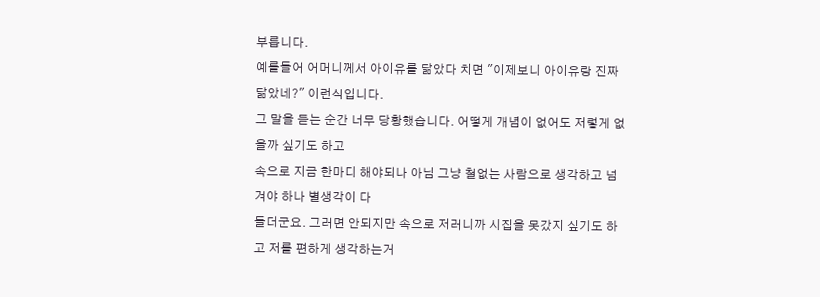부릅니다.
예를들어 어머니께서 아이유를 닮았다 치면 "이제보니 아이유랑 진짜 닮았네?" 이런식입니다.
그 말을 듣는 순간 너무 당황했습니다. 어떻게 개념이 없어도 저렇게 없을까 싶기도 하고
속으로 지금 한마디 해야되나 아님 그냥 철없는 사람으로 생각하고 넘겨야 하나 별생각이 다
들더군요. 그러면 안되지만 속으로 저러니까 시집을 못갔지 싶기도 하고 저를 편하게 생각하는거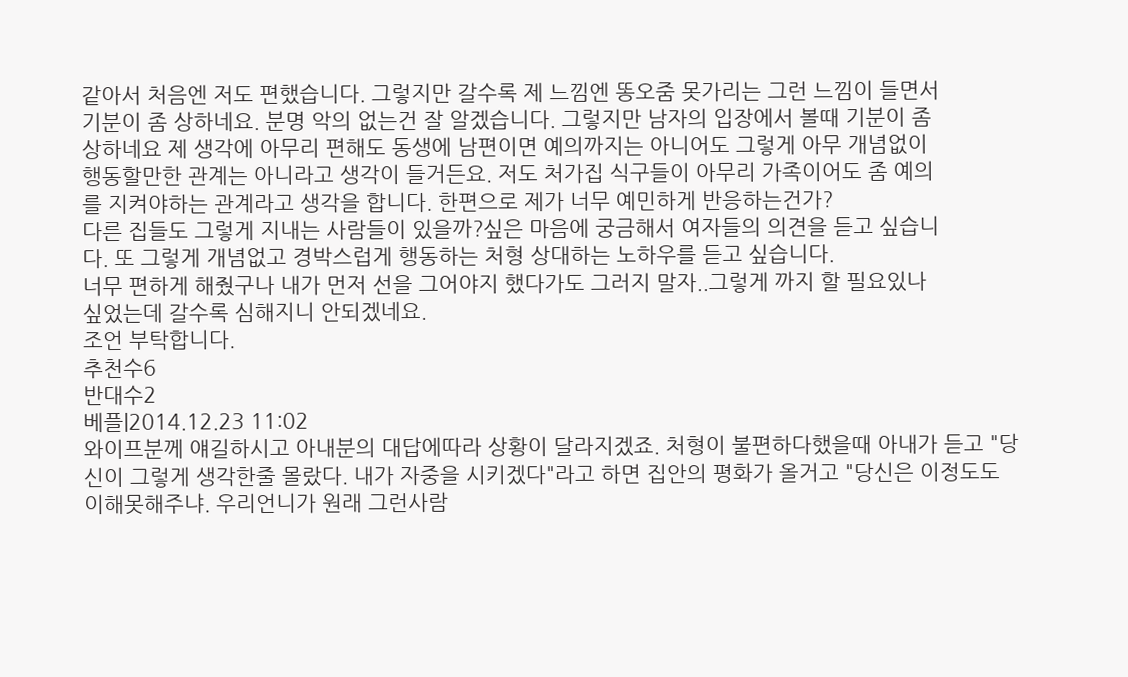같아서 처음엔 저도 편했습니다. 그렇지만 갈수록 제 느낌엔 똥오줌 못가리는 그런 느낌이 들면서
기분이 좀 상하네요. 분명 악의 없는건 잘 알겠습니다. 그렇지만 남자의 입장에서 볼때 기분이 좀
상하네요 제 생각에 아무리 편해도 동생에 남편이면 예의까지는 아니어도 그렇게 아무 개념없이
행동할만한 관계는 아니라고 생각이 들거든요. 저도 처가집 식구들이 아무리 가족이어도 좀 예의
를 지켜야하는 관계라고 생각을 합니다. 한편으로 제가 너무 예민하게 반응하는건가?
다른 집들도 그렇게 지내는 사람들이 있을까?싶은 마음에 궁금해서 여자들의 의견을 듣고 싶습니
다. 또 그렇게 개념없고 경박스럽게 행동하는 처형 상대하는 노하우를 듣고 싶습니다.
너무 편하게 해줬구나 내가 먼저 선을 그어야지 했다가도 그러지 말자..그렇게 까지 할 필요있나
싶었는데 갈수록 심해지니 안되겠네요.
조언 부탁합니다.
추천수6
반대수2
베플|2014.12.23 11:02
와이프분께 얘길하시고 아내분의 대답에따라 상황이 달라지겠죠. 처형이 불편하다했을때 아내가 듣고 "당신이 그렇게 생각한줄 몰랐다. 내가 자중을 시키겠다"라고 하면 집안의 평화가 올거고 "당신은 이정도도 이해못해주냐. 우리언니가 원래 그런사람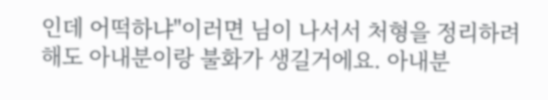인데 어떡하냐"이러면 님이 나서서 처형을 정리하려해도 아내분이랑 불화가 생길거에요. 아내분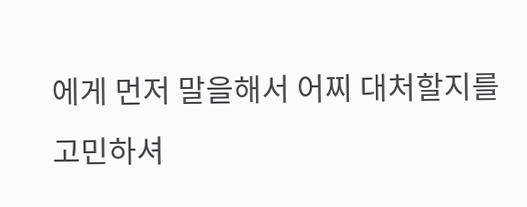에게 먼저 말을해서 어찌 대처할지를 고민하셔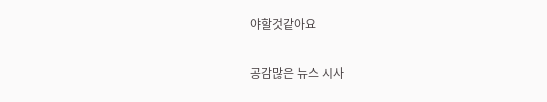야할것같아요

공감많은 뉴스 시사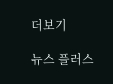더보기

뉴스 플러스